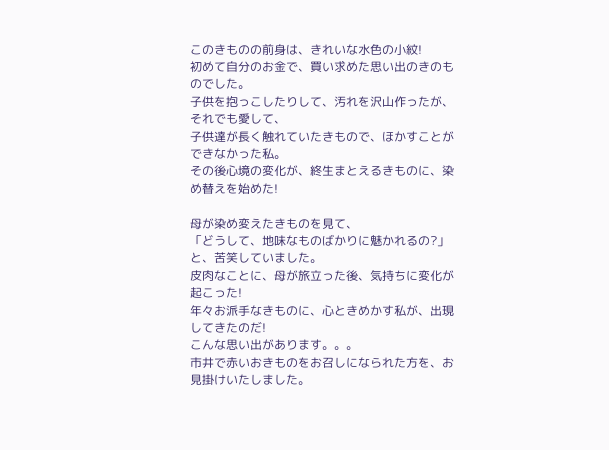このきものの前身は、きれいな水色の小紋!
初めて自分のお金で、買い求めた思い出のきのものでした。
子供を抱っこしたりして、汚れを沢山作ったが、それでも愛して、
子供達が長く触れていたきもので、ほかすことができなかった私。
その後心境の変化が、終生まとえるきものに、染め替えを始めた!

母が染め変えたきものを見て、
「どうして、地味なものばかりに魅かれるの?」と、苦笑していました。
皮肉なことに、母が旅立った後、気持ちに変化が起こった!
年々お派手なきものに、心ときめかす私が、出現してきたのだ!
こんな思い出があります。。。
市井で赤いおきものをお召しになられた方を、お見掛けいたしました。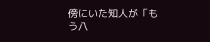傍にいた知人が「もう八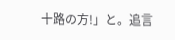十路の方!」と。追言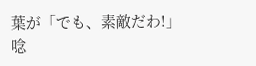葉が「でも、素敵だわ!」
唸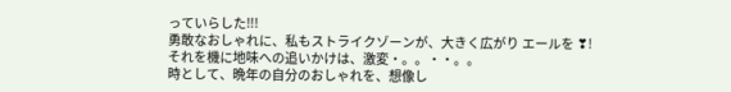っていらした‼!
勇敢なおしゃれに、私もストライクゾーンが、大きく広がり エールを ❣!
それを機に地味への追いかけは、激変・。。・・。。
時として、晩年の自分のおしゃれを、想像し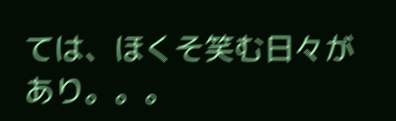ては、ほくそ笑む日々があり。。。